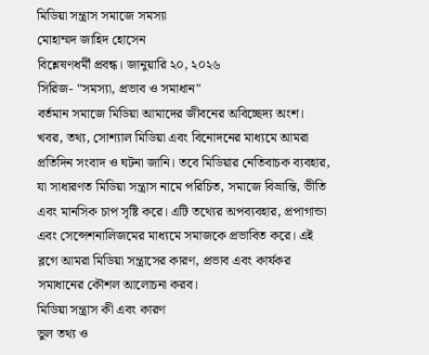মিডিয়া সন্ত্রাস সমাজে সমস্যা
মোহাম্মদ জাহিদ হোসেন
বিশ্লেষণধর্মী প্রবন্ধ। জানুয়ারি ২০, ২০২৬
সিরিজ- "সমস্যা, প্রভাব ও সমাধান"
বর্তমান সমাজে মিডিয়া আমাদের জীবনের অবিচ্ছেদ্য অংশ। খবর, তথ্য, সোশ্যাল মিডিয়া এবং বিনোদনের মাধ্যমে আমরা প্রতিদিন সংবাদ ও ঘটনা জানি। তবে মিডিয়ার নেতিবাচক ব্যবহার, যা সাধারণত মিডিয়া সন্ত্রাস নামে পরিচিত, সমাজে বিভ্রান্তি, ভীতি এবং মানসিক চাপ সৃষ্টি করে। এটি তথ্যের অপব্যবহার, প্রপাগান্ডা এবং সেন্সেশনালিজমের মাধ্যমে সমাজকে প্রভাবিত করে। এই ব্লগে আমরা মিডিয়া সন্ত্রাসের কারণ, প্রভাব এবং কার্যকর সমাধানের কৌশল আলোচনা করব।
মিডিয়া সন্ত্রাস কী এবং কারণ
ভুল তথ্য ও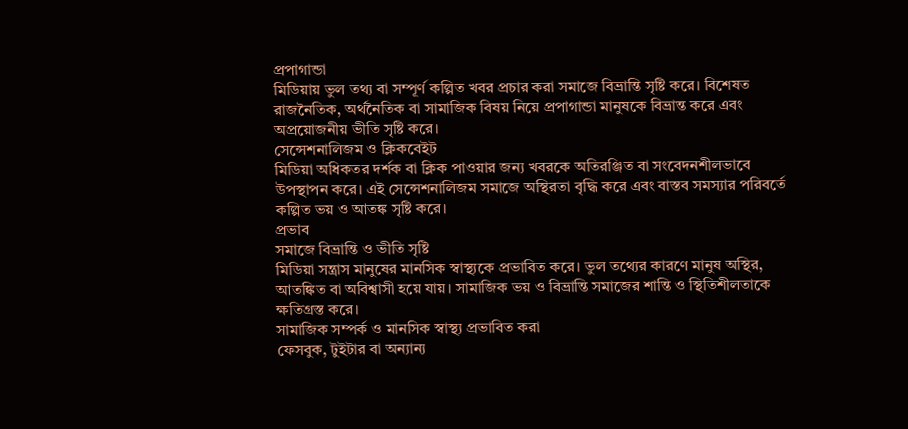প্রপাগান্ডা
মিডিয়ায় ভুল তথ্য বা সম্পূর্ণ কল্পিত খবর প্রচার করা সমাজে বিভ্রান্তি সৃষ্টি করে। বিশেষত রাজনৈতিক, অর্থনৈতিক বা সামাজিক বিষয় নিয়ে প্রপাগান্ডা মানুষকে বিভ্রান্ত করে এবং অপ্রয়োজনীয় ভীতি সৃষ্টি করে।
সেন্সেশনালিজম ও ক্লিকবেইট
মিডিয়া অধিকতর দর্শক বা ক্লিক পাওয়ার জন্য খবরকে অতিরঞ্জিত বা সংবেদনশীলভাবে উপস্থাপন করে। এই সেন্সেশনালিজম সমাজে অস্থিরতা বৃদ্ধি করে এবং বাস্তব সমস্যার পরিবর্তে কল্পিত ভয় ও আতঙ্ক সৃষ্টি করে।
প্রভাব
সমাজে বিভ্রান্তি ও ভীতি সৃষ্টি
মিডিয়া সন্ত্রাস মানুষের মানসিক স্বাস্থ্যকে প্রভাবিত করে। ভুল তথ্যের কারণে মানুষ অস্থির, আতঙ্কিত বা অবিশ্বাসী হয়ে যায়। সামাজিক ভয় ও বিভ্রান্তি সমাজের শান্তি ও স্থিতিশীলতাকে ক্ষতিগ্রস্ত করে।
সামাজিক সম্পর্ক ও মানসিক স্বাস্থ্য প্রভাবিত করা
ফেসবুক, টুইটার বা অন্যান্য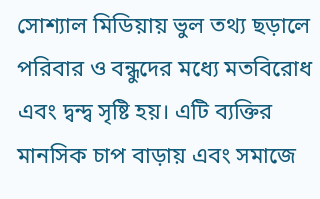সোশ্যাল মিডিয়ায় ভুল তথ্য ছড়ালে পরিবার ও বন্ধুদের মধ্যে মতবিরোধ এবং দ্বন্দ্ব সৃষ্টি হয়। এটি ব্যক্তির মানসিক চাপ বাড়ায় এবং সমাজে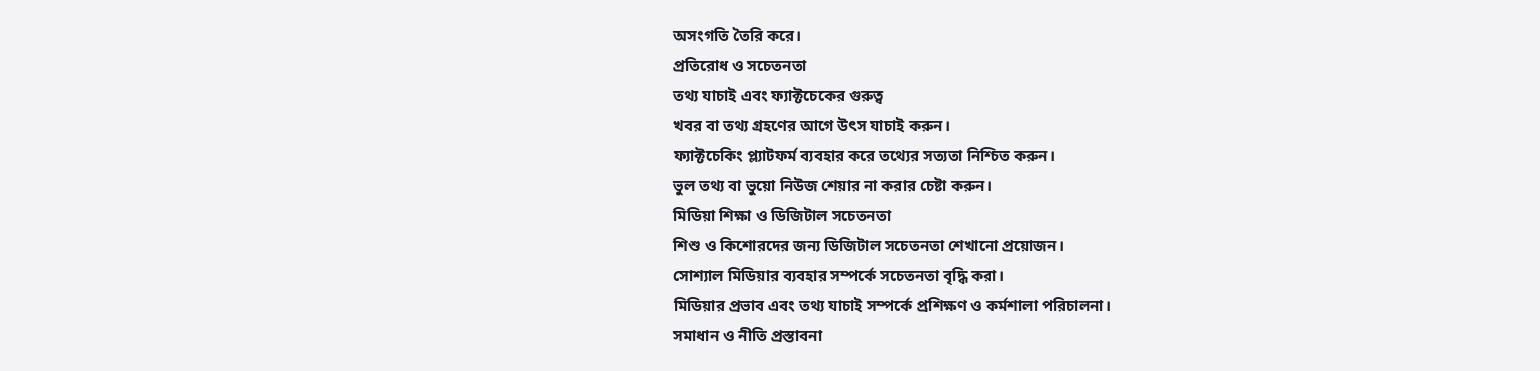অসংগতি তৈরি করে।
প্রতিরোধ ও সচেতনতা
তথ্য যাচাই এবং ফ্যাক্টচেকের গুরুত্ব
খবর বা তথ্য গ্রহণের আগে উৎস যাচাই করুন।
ফ্যাক্টচেকিং প্ল্যাটফর্ম ব্যবহার করে তথ্যের সত্যতা নিশ্চিত করুন।
ভুল তথ্য বা ভুয়ো নিউজ শেয়ার না করার চেষ্টা করুন।
মিডিয়া শিক্ষা ও ডিজিটাল সচেতনতা
শিশু ও কিশোরদের জন্য ডিজিটাল সচেতনতা শেখানো প্রয়োজন।
সোশ্যাল মিডিয়ার ব্যবহার সম্পর্কে সচেতনতা বৃদ্ধি করা।
মিডিয়ার প্রভাব এবং তথ্য যাচাই সম্পর্কে প্রশিক্ষণ ও কর্মশালা পরিচালনা।
সমাধান ও নীতি প্রস্তাবনা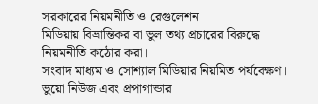সরকারের নিয়মনীতি ও রেগুলেশন
মিডিয়ায় বিভ্রান্তিকর বা ভুল তথ্য প্রচারের বিরুদ্ধে নিয়মনীতি কঠোর করা।
সংবাদ মাধ্যম ও সোশ্যাল মিডিয়ার নিয়মিত পর্যবেক্ষণ।
ভুয়ো নিউজ এবং প্রপাগান্ডার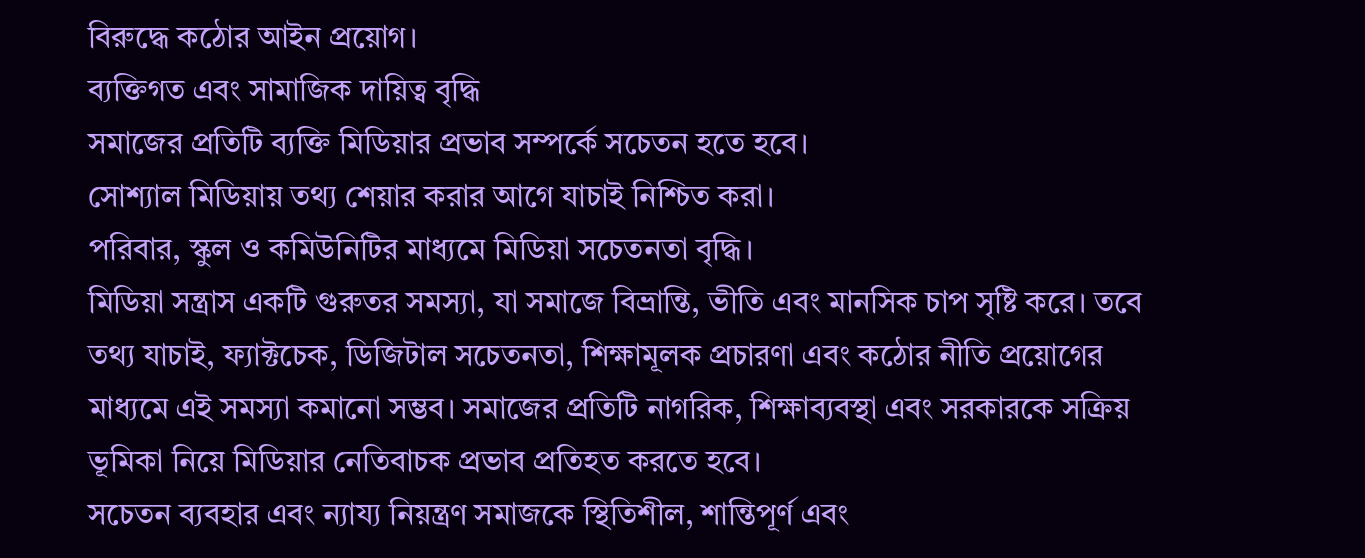বিরুদ্ধে কঠোর আইন প্রয়োগ।
ব্যক্তিগত এবং সামাজিক দায়িত্ব বৃদ্ধি
সমাজের প্রতিটি ব্যক্তি মিডিয়ার প্রভাব সম্পর্কে সচেতন হতে হবে।
সোশ্যাল মিডিয়ায় তথ্য শেয়ার করার আগে যাচাই নিশ্চিত করা।
পরিবার, স্কুল ও কমিউনিটির মাধ্যমে মিডিয়া সচেতনতা বৃদ্ধি।
মিডিয়া সন্ত্রাস একটি গুরুতর সমস্যা, যা সমাজে বিভ্রান্তি, ভীতি এবং মানসিক চাপ সৃষ্টি করে। তবে তথ্য যাচাই, ফ্যাক্টচেক, ডিজিটাল সচেতনতা, শিক্ষামূলক প্রচারণা এবং কঠোর নীতি প্রয়োগের মাধ্যমে এই সমস্যা কমানো সম্ভব। সমাজের প্রতিটি নাগরিক, শিক্ষাব্যবস্থা এবং সরকারকে সক্রিয় ভূমিকা নিয়ে মিডিয়ার নেতিবাচক প্রভাব প্রতিহত করতে হবে।
সচেতন ব্যবহার এবং ন্যায্য নিয়ন্ত্রণ সমাজকে স্থিতিশীল, শান্তিপূর্ণ এবং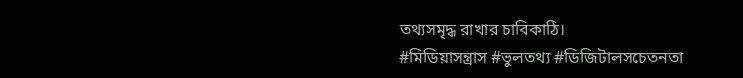তথ্যসমৃদ্ধ রাখার চাবিকাঠি।
#মিডিয়াসন্ত্রাস #ভুলতথ্য #ডিজিটালসচেতনতা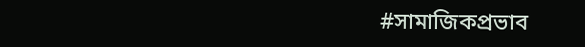#সামাজিকপ্রভাব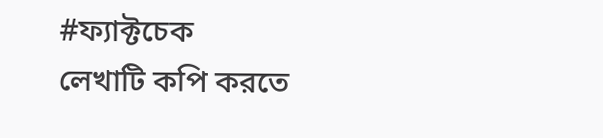#ফ্যাক্টচেক
লেখাটি কপি করতে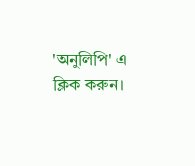'অনুলিপি' এ ক্লিক করুন।